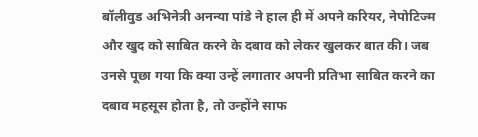बॉलीवुड अभिनेत्री अनन्या पांडे ने हाल ही में अपने करियर, नेपोटिज्म और खुद को साबित करने के दबाव को लेकर खुलकर बात की। जब उनसे पूछा गया कि क्या उन्हें लगातार अपनी प्रतिभा साबित करने का दबाव महसूस होता है, तो उन्होंने साफ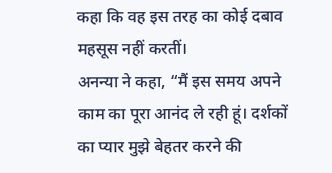कहा कि वह इस तरह का कोई दबाव महसूस नहीं करतीं।
अनन्या ने कहा, “मैं इस समय अपने काम का पूरा आनंद ले रही हूं। दर्शकों का प्यार मुझे बेहतर करने की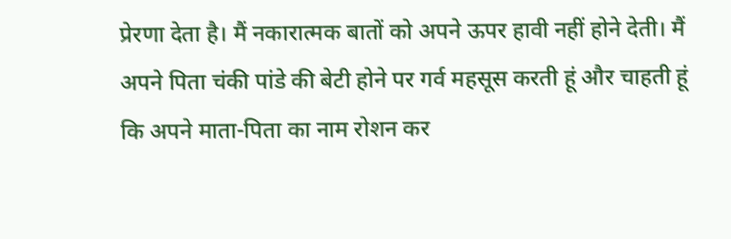प्रेरणा देता है। मैं नकारात्मक बातों को अपने ऊपर हावी नहीं होने देती। मैं अपने पिता चंकी पांडे की बेटी होने पर गर्व महसूस करती हूं और चाहती हूं कि अपने माता-पिता का नाम रोशन कर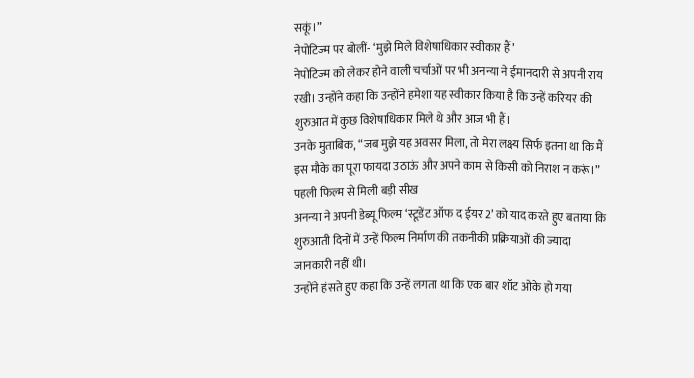सकूं।”
नेपोटिज्म पर बोलीं- ‘मुझे मिले विशेषाधिकार स्वीकार हैं’
नेपोटिज्म को लेकर होने वाली चर्चाओं पर भी अनन्या ने ईमानदारी से अपनी राय रखी। उन्होंने कहा कि उन्होंने हमेशा यह स्वीकार किया है कि उन्हें करियर की शुरुआत में कुछ विशेषाधिकार मिले थे और आज भी हैं।
उनके मुताबिक, “जब मुझे यह अवसर मिला, तो मेरा लक्ष्य सिर्फ इतना था कि मैं इस मौके का पूरा फायदा उठाऊं और अपने काम से किसी को निराश न करूं।”
पहली फिल्म से मिली बड़ी सीख
अनन्या ने अपनी डेब्यू फिल्म ‘स्टूडेंट ऑफ द ईयर 2’ को याद करते हुए बताया कि शुरुआती दिनों में उन्हें फिल्म निर्माण की तकनीकी प्रक्रियाओं की ज्यादा जानकारी नहीं थी।
उन्होंने हंसते हुए कहा कि उन्हें लगता था कि एक बार शॉट ओके हो गया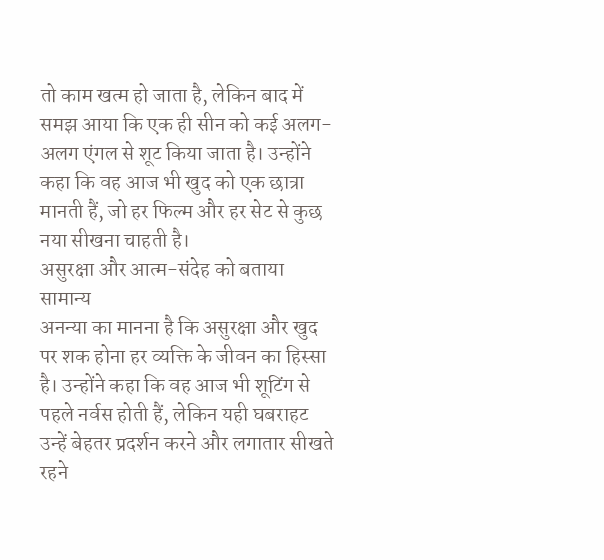तो काम खत्म हो जाता है, लेकिन बाद में समझ आया कि एक ही सीन को कई अलग-अलग एंगल से शूट किया जाता है। उन्होंने कहा कि वह आज भी खुद को एक छात्रा मानती हैं, जो हर फिल्म और हर सेट से कुछ नया सीखना चाहती है।
असुरक्षा और आत्म-संदेह को बताया सामान्य
अनन्या का मानना है कि असुरक्षा और खुद पर शक होना हर व्यक्ति के जीवन का हिस्सा है। उन्होंने कहा कि वह आज भी शूटिंग से पहले नर्वस होती हैं, लेकिन यही घबराहट उन्हें बेहतर प्रदर्शन करने और लगातार सीखते रहने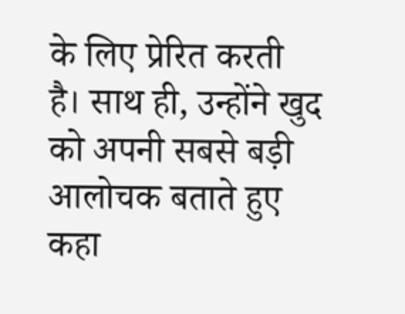के लिए प्रेरित करती है। साथ ही, उन्होंने खुद को अपनी सबसे बड़ी आलोचक बताते हुए कहा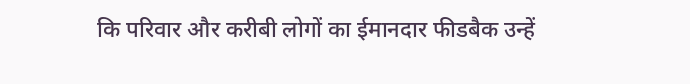कि परिवार और करीबी लोगों का ईमानदार फीडबैक उन्हें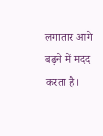लगातार आगे बढ़ने में मदद करता है।